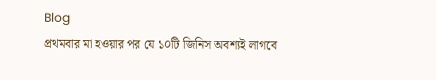Blog
প্রথমবার মা হওয়ার পর যে ১০টি জিনিস অবশ্যই লাগবে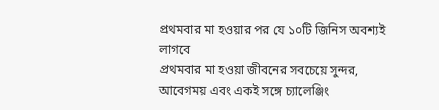প্রথমবার মা হওয়ার পর যে ১০টি জিনিস অবশ্যই লাগবে
প্রথমবার মা হওয়া জীবনের সবচেয়ে সুন্দর, আবেগময় এবং একই সঙ্গে চ্যালেঞ্জিং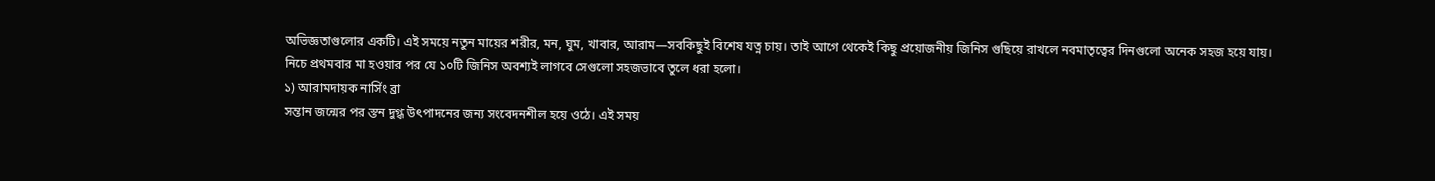অভিজ্ঞতাগুলোর একটি। এই সময়ে নতুন মায়ের শরীর, মন, ঘুম, খাবার, আরাম—সবকিছুই বিশেষ যত্ন চায়। তাই আগে থেকেই কিছু প্রয়োজনীয় জিনিস গুছিয়ে রাখলে নবমাতৃত্বের দিনগুলো অনেক সহজ হয়ে যায়।
নিচে প্রথমবার মা হওয়ার পর যে ১০টি জিনিস অবশ্যই লাগবে সেগুলো সহজভাবে তুলে ধরা হলো।
১) আরামদায়ক নার্সিং ব্রা
সন্তান জন্মের পর স্তন দুগ্ধ উৎপাদনের জন্য সংবেদনশীল হয়ে ওঠে। এই সময়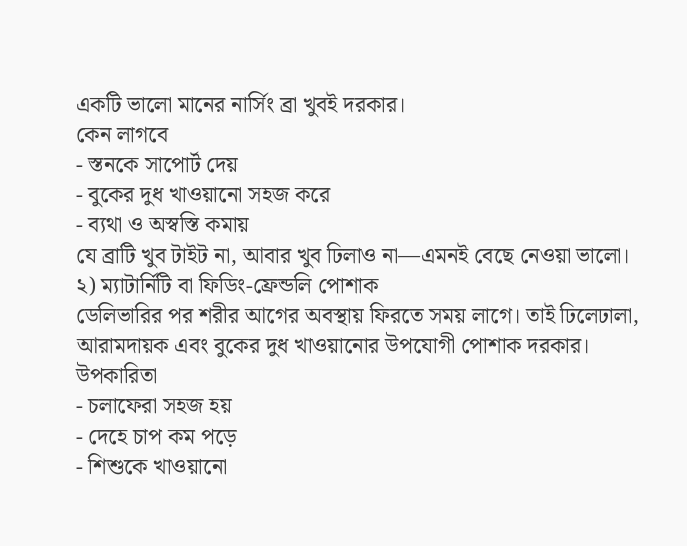একটি ভালো মানের নার্সিং ব্রা খুবই দরকার।
কেন লাগবে
- স্তনকে সাপোর্ট দেয়
- বুকের দুধ খাওয়ানো সহজ করে
- ব্যথা ও অস্বস্তি কমায়
যে ব্রাটি খুব টাইট না, আবার খুব ঢিলাও না—এমনই বেছে নেওয়া ভালো।
২) ম্যাটার্নিটি বা ফিডিং-ফ্রেন্ডলি পোশাক
ডেলিভারির পর শরীর আগের অবস্থায় ফিরতে সময় লাগে। তাই ঢিলেঢালা, আরামদায়ক এবং বুকের দুধ খাওয়ানোর উপযোগী পোশাক দরকার।
উপকারিতা
- চলাফেরা সহজ হয়
- দেহে চাপ কম পড়ে
- শিশুকে খাওয়ানো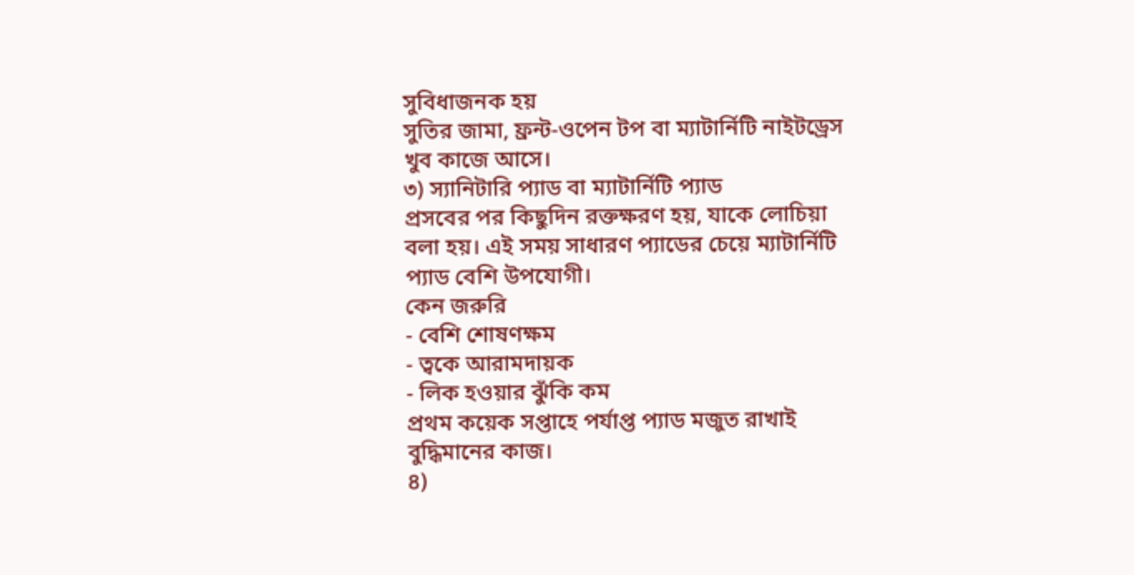সুবিধাজনক হয়
সুতির জামা, ফ্রন্ট-ওপেন টপ বা ম্যাটার্নিটি নাইটড্রেস খুব কাজে আসে।
৩) স্যানিটারি প্যাড বা ম্যাটার্নিটি প্যাড
প্রসবের পর কিছুদিন রক্তক্ষরণ হয়, যাকে লোচিয়া বলা হয়। এই সময় সাধারণ প্যাডের চেয়ে ম্যাটার্নিটি প্যাড বেশি উপযোগী।
কেন জরুরি
- বেশি শোষণক্ষম
- ত্বকে আরামদায়ক
- লিক হওয়ার ঝুঁকি কম
প্রথম কয়েক সপ্তাহে পর্যাপ্ত প্যাড মজুত রাখাই বুদ্ধিমানের কাজ।
৪)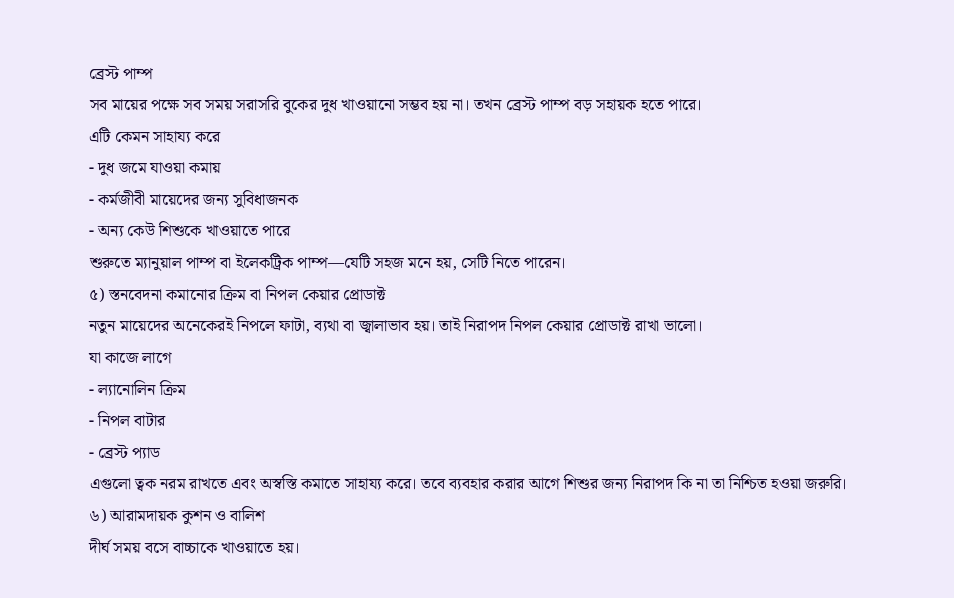ব্রেস্ট পাম্প
সব মায়ের পক্ষে সব সময় সরাসরি বুকের দুধ খাওয়ানো সম্ভব হয় না। তখন ব্রেস্ট পাম্প বড় সহায়ক হতে পারে।
এটি কেমন সাহায্য করে
- দুধ জমে যাওয়া কমায়
- কর্মজীবী মায়েদের জন্য সুবিধাজনক
- অন্য কেউ শিশুকে খাওয়াতে পারে
শুরুতে ম্যানুয়াল পাম্প বা ইলেকট্রিক পাম্প—যেটি সহজ মনে হয়, সেটি নিতে পারেন।
৫) স্তনবেদনা কমানোর ক্রিম বা নিপল কেয়ার প্রোডাক্ট
নতুন মায়েদের অনেকেরই নিপলে ফাটা, ব্যথা বা জ্বালাভাব হয়। তাই নিরাপদ নিপল কেয়ার প্রোডাক্ট রাখা ভালো।
যা কাজে লাগে
- ল্যানোলিন ক্রিম
- নিপল বাটার
- ব্রেস্ট প্যাড
এগুলো ত্বক নরম রাখতে এবং অস্বস্তি কমাতে সাহায্য করে। তবে ব্যবহার করার আগে শিশুর জন্য নিরাপদ কি না তা নিশ্চিত হওয়া জরুরি।
৬) আরামদায়ক কুশন ও বালিশ
দীর্ঘ সময় বসে বাচ্চাকে খাওয়াতে হয়।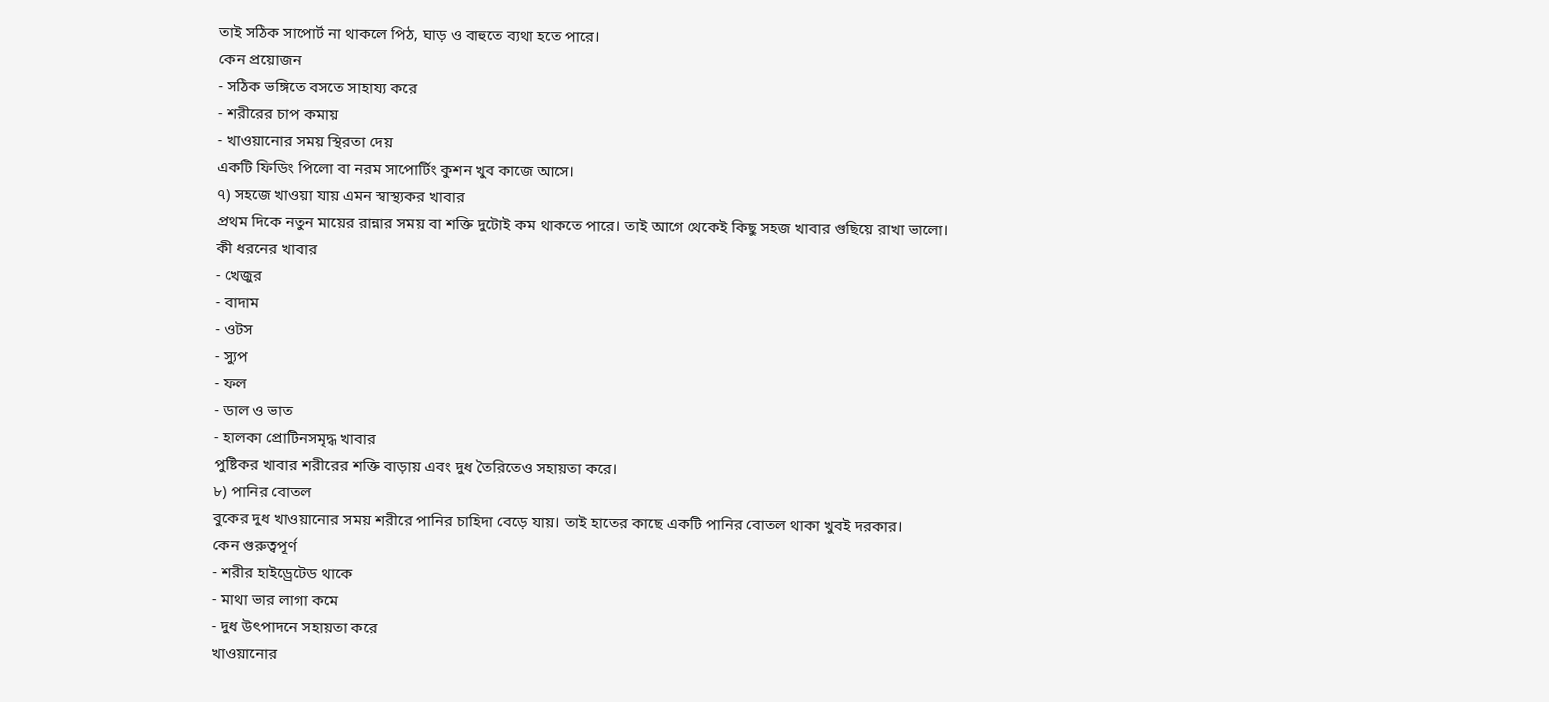তাই সঠিক সাপোর্ট না থাকলে পিঠ, ঘাড় ও বাহুতে ব্যথা হতে পারে।
কেন প্রয়োজন
- সঠিক ভঙ্গিতে বসতে সাহায্য করে
- শরীরের চাপ কমায়
- খাওয়ানোর সময় স্থিরতা দেয়
একটি ফিডিং পিলো বা নরম সাপোর্টিং কুশন খুব কাজে আসে।
৭) সহজে খাওয়া যায় এমন স্বাস্থ্যকর খাবার
প্রথম দিকে নতুন মায়ের রান্নার সময় বা শক্তি দুটোই কম থাকতে পারে। তাই আগে থেকেই কিছু সহজ খাবার গুছিয়ে রাখা ভালো।
কী ধরনের খাবার
- খেজুর
- বাদাম
- ওটস
- স্যুপ
- ফল
- ডাল ও ভাত
- হালকা প্রোটিনসমৃদ্ধ খাবার
পুষ্টিকর খাবার শরীরের শক্তি বাড়ায় এবং দুধ তৈরিতেও সহায়তা করে।
৮) পানির বোতল
বুকের দুধ খাওয়ানোর সময় শরীরে পানির চাহিদা বেড়ে যায়। তাই হাতের কাছে একটি পানির বোতল থাকা খুবই দরকার।
কেন গুরুত্বপূর্ণ
- শরীর হাইড্রেটেড থাকে
- মাথা ভার লাগা কমে
- দুধ উৎপাদনে সহায়তা করে
খাওয়ানোর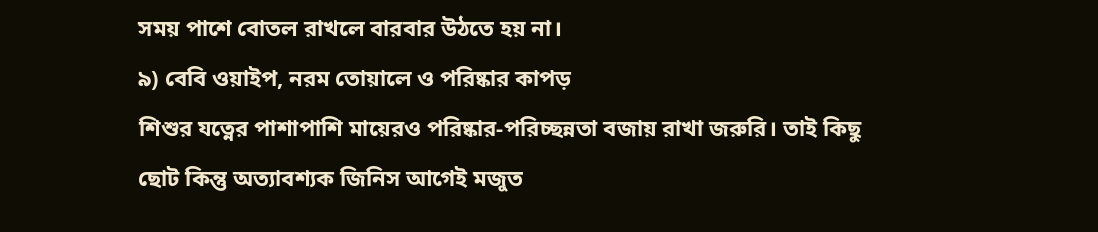সময় পাশে বোতল রাখলে বারবার উঠতে হয় না।
৯) বেবি ওয়াইপ, নরম তোয়ালে ও পরিষ্কার কাপড়
শিশুর যত্নের পাশাপাশি মায়েরও পরিষ্কার-পরিচ্ছন্নতা বজায় রাখা জরুরি। তাই কিছু ছোট কিন্তু অত্যাবশ্যক জিনিস আগেই মজুত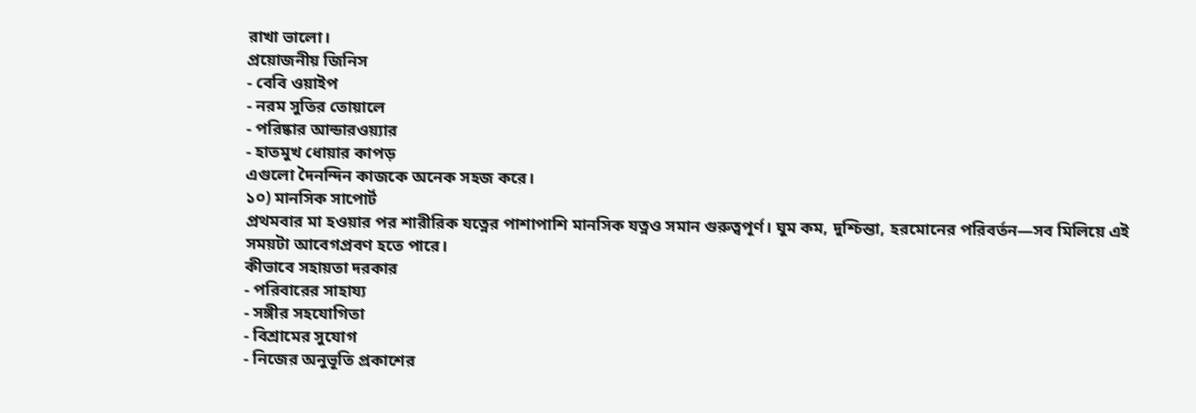রাখা ভালো।
প্রয়োজনীয় জিনিস
- বেবি ওয়াইপ
- নরম সুতির তোয়ালে
- পরিষ্কার আন্ডারওয়্যার
- হাতমুখ ধোয়ার কাপড়
এগুলো দৈনন্দিন কাজকে অনেক সহজ করে।
১০) মানসিক সাপোর্ট
প্রথমবার মা হওয়ার পর শারীরিক যত্নের পাশাপাশি মানসিক যত্নও সমান গুরুত্বপূর্ণ। ঘুম কম, দুশ্চিন্তা, হরমোনের পরিবর্তন—সব মিলিয়ে এই সময়টা আবেগপ্রবণ হতে পারে।
কীভাবে সহায়তা দরকার
- পরিবারের সাহায্য
- সঙ্গীর সহযোগিতা
- বিশ্রামের সুযোগ
- নিজের অনুভূতি প্রকাশের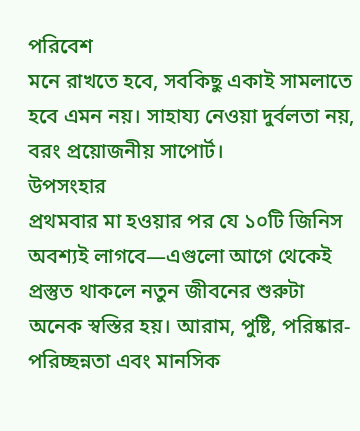পরিবেশ
মনে রাখতে হবে, সবকিছু একাই সামলাতে হবে এমন নয়। সাহায্য নেওয়া দুর্বলতা নয়, বরং প্রয়োজনীয় সাপোর্ট।
উপসংহার
প্রথমবার মা হওয়ার পর যে ১০টি জিনিস অবশ্যই লাগবে—এগুলো আগে থেকেই প্রস্তুত থাকলে নতুন জীবনের শুরুটা অনেক স্বস্তির হয়। আরাম, পুষ্টি, পরিষ্কার-পরিচ্ছন্নতা এবং মানসিক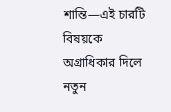শান্তি—এই চারটি বিষয়কে অগ্রাধিকার দিলে নতুন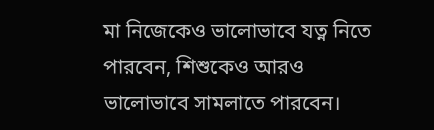মা নিজেকেও ভালোভাবে যত্ন নিতে পারবেন, শিশুকেও আরও ভালোভাবে সামলাতে পারবেন।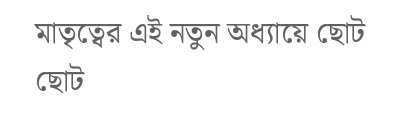মাতৃত্বের এই নতুন অধ্যায়ে ছোট ছোট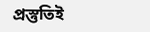প্রস্তুতিই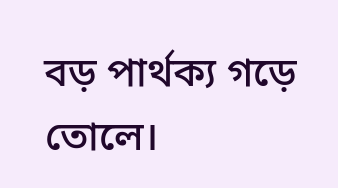বড় পার্থক্য গড়ে তোলে।